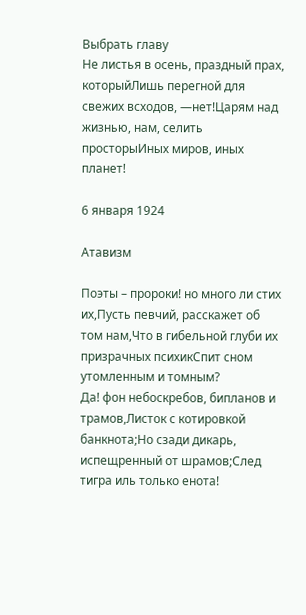Выбрать главу
Не листья в осень, праздный прах, которыйЛишь перегной для свежих всходов, —нет!Царям над жизнью, нам, селить просторыИных миров, иных планет!

6 января 1924

Атавизм

Поэты – пророки! но много ли стих их,Пусть певчий, расскажет об том нам,Что в гибельной глуби их призрачных психикСпит сном утомленным и томным?
Да! фон небоскребов, бипланов и трамов,Листок с котировкой банкнота;Но сзади дикарь, испещренный от шрамов;След тигра иль только енота!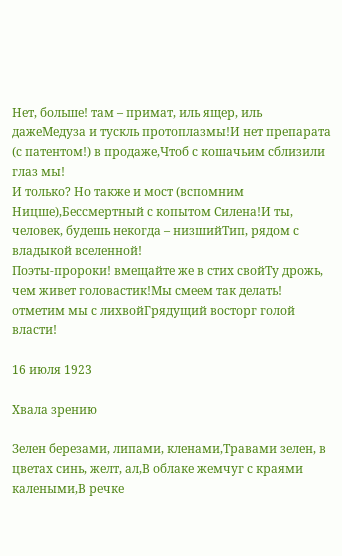Нет, больше! там – примат, иль ящер, иль дажеМедуза и тускль протоплазмы!И нет препарата (с патентом!) в продаже,Чтоб с кошачьим сблизили глаз мы!
И только? Но также и мост (вспомним Ницше),Бессмертный с копытом Силена!И ты, человек, будешь некогда – низшийТип, рядом с владыкой вселенной!
Поэты-пророки! вмещайте же в стих свойТу дрожь, чем живет головастик!Мы смеем так делать! отметим мы с лихвойГрядущий восторг голой власти!

16 июля 1923

Хвала зрению

Зелен березами, липами, кленами,Травами зелен, в цветах синь, желт, ал,В облаке жемчуг с краями калеными,В речке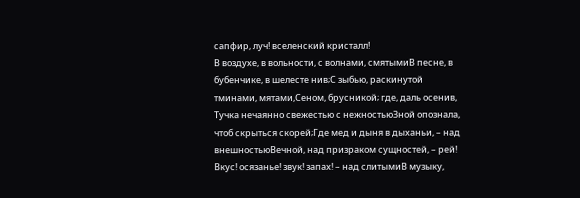сапфир, луч! вселенский кристалл!
В воздухе, в вольности, с волнами, смятымиВ песне, в бубенчике, в шелесте нив;С зыбью, раскинутой тминами, мятами,Сеном, брусникой; где, даль осенив,
Тучка нечаянно свежестью с нежностьюЗной опознала, чтоб скрыться скорей;Где мед и дыня в дыханьи, – над внешностьюВечной, над призраком сущностей, – рей!
Вкус! осязанье! звук! запах! – над слитымиВ музыку,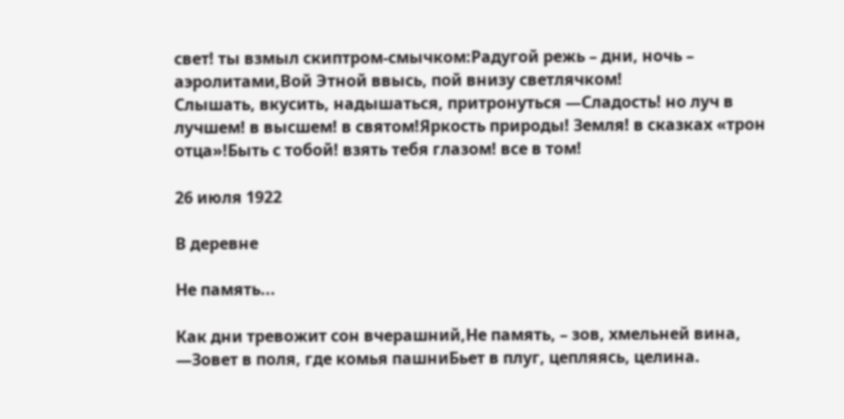свет! ты взмыл скиптром-смычком:Радугой режь – дни, ночь – аэролитами,Вой Этной ввысь, пой внизу светлячком!
Слышать, вкусить, надышаться, притронуться —Сладость! но луч в лучшем! в высшем! в святом!Яркость природы! Земля! в сказках «трон отца»!Быть с тобой! взять тебя глазом! все в том!

26 июля 1922

В деревне

Не память...

Как дни тревожит сон вчерашний,Не память, – зов, хмельней вина, —Зовет в поля, где комья пашниБьет в плуг, цепляясь, целина.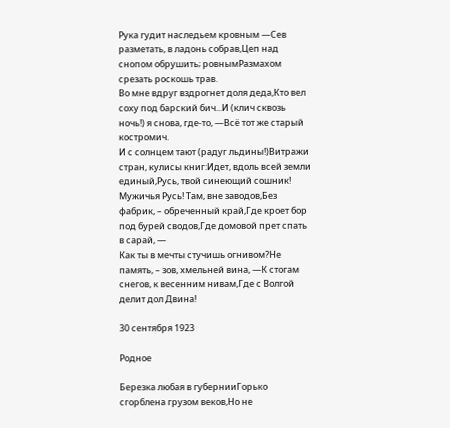Рука гудит наследьем кровным —Сев разметать, в ладонь собрав,Цеп над снопом обрушить; ровнымРазмахом срезать роскошь трав.
Во мне вдруг вздрогнет доля деда,Кто вел соху под барский бич...И (клич сквозь ночь!) я снова, где-то, —Всё тот же старый костромич.
И с солнцем тают (радуг льдины!)Витражи стран, кулисы книг:Идет, вдоль всей земли единый,Русь, твой синеющий сошник!
Мужичья Русь! Там, вне заводов,Без фабрик, – обреченный край,Где кроет бор под бурей сводов,Где домовой прет спать в сарай, —
Как ты в мечты стучишь огнивом?Не память, – зов, хмельней вина, —К стогам снегов, к весенним нивам,Где с Волгой делит дол Двина!

30 сентября 1923

Родное

Березка любая в губернииГорько сгорблена грузом веков,Но не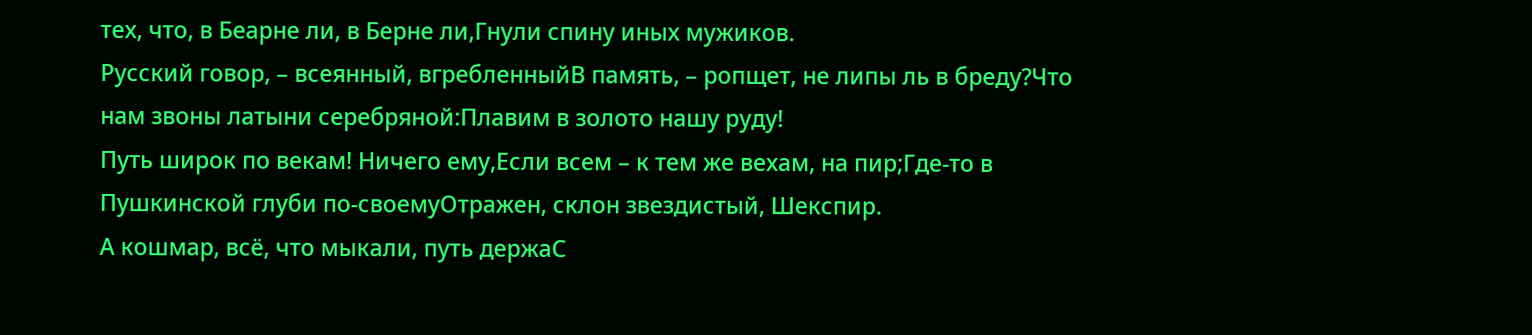тех, что, в Беарне ли, в Берне ли,Гнули спину иных мужиков.
Русский говор, – всеянный, вгребленныйВ память, – ропщет, не липы ль в бреду?Что нам звоны латыни серебряной:Плавим в золото нашу руду!
Путь широк по векам! Ничего ему,Если всем – к тем же вехам, на пир;Где-то в Пушкинской глуби по-своемуОтражен, склон звездистый, Шекспир.
А кошмар, всё, что мыкали, путь держаС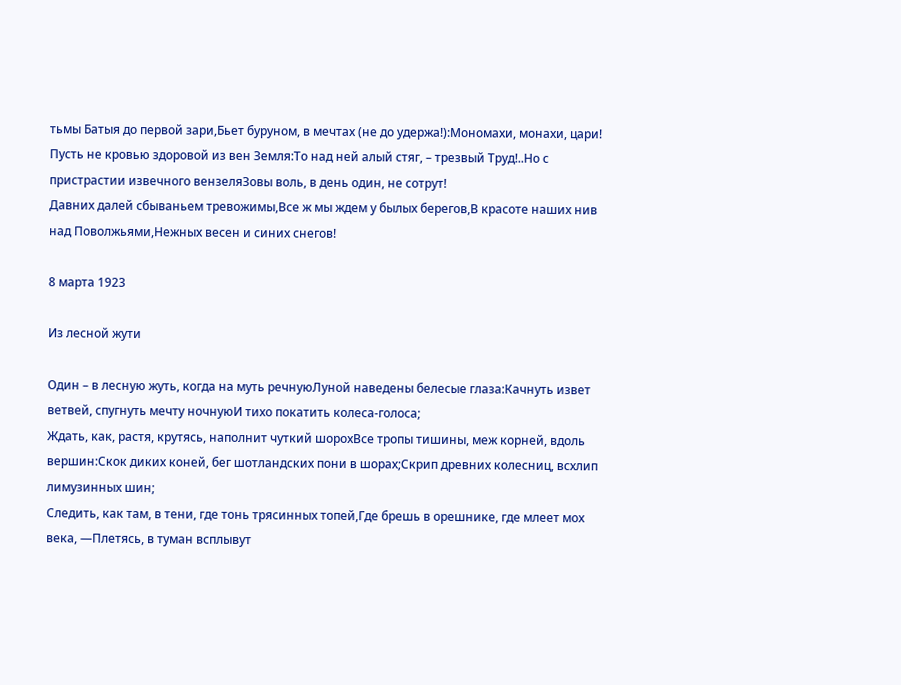тьмы Батыя до первой зари,Бьет буруном, в мечтах (не до удержа!):Мономахи, монахи, цари!
Пусть не кровью здоровой из вен Земля:То над ней алый стяг, – трезвый Труд!..Но с пристрастии извечного вензеляЗовы воль, в день один, не сотрут!
Давних далей сбываньем тревожимы,Все ж мы ждем у былых берегов,В красоте наших нив над Поволжьями,Нежных весен и синих снегов!

8 марта 1923

Из лесной жути

Один – в лесную жуть, когда на муть речнуюЛуной наведены белесые глаза:Качнуть извет ветвей, спугнуть мечту ночнуюИ тихо покатить колеса-голоса;
Ждать, как, растя, крутясь, наполнит чуткий шорохВсе тропы тишины, меж корней, вдоль вершин:Скок диких коней, бег шотландских пони в шорах;Скрип древних колесниц, всхлип лимузинных шин;
Следить, как там, в тени, где тонь трясинных топей,Где брешь в орешнике, где млеет мох века, —Плетясь, в туман всплывут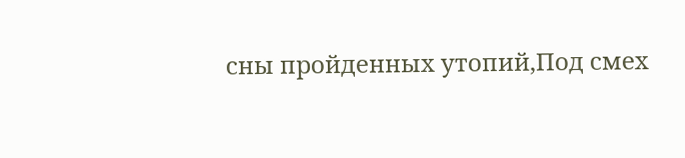сны пройденных утопий,Под смех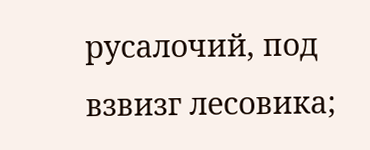русалочий, под взвизг лесовика;